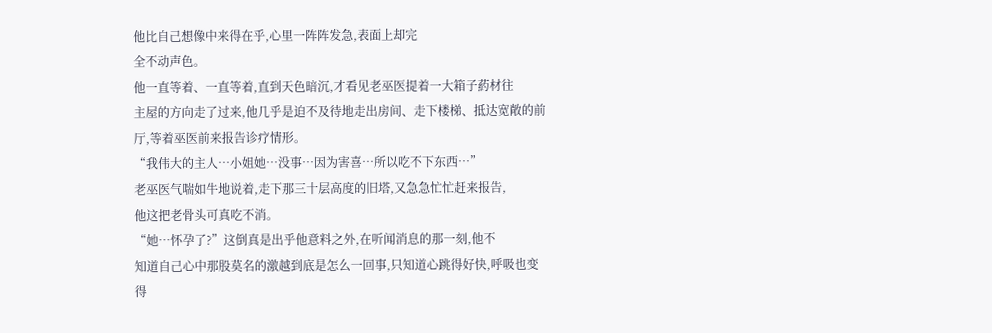他比自己想像中来得在乎,心里一阵阵发急,表面上却完
全不动声色。
他一直等着、一直等着,直到天色暗沉,才看见老巫医提着一大箱子葯材往
主屋的方向走了过来,他几乎是迫不及待地走出房间、走下楼梯、抵达宽敞的前
厅,等着巫医前来报告诊疗情形。
“我伟大的主人…小姐她…没事…因为害喜…所以吃不下东西…”
老巫医气喘如牛地说着,走下那三十层高度的旧塔,又急急忙忙赶来报告,
他这把老骨头可真吃不消。
“她…怀孕了?”这倒真是出乎他意料之外,在听闻消息的那一刻,他不
知道自己心中那股莫名的激越到底是怎么一回事,只知道心跳得好快,呼吸也变
得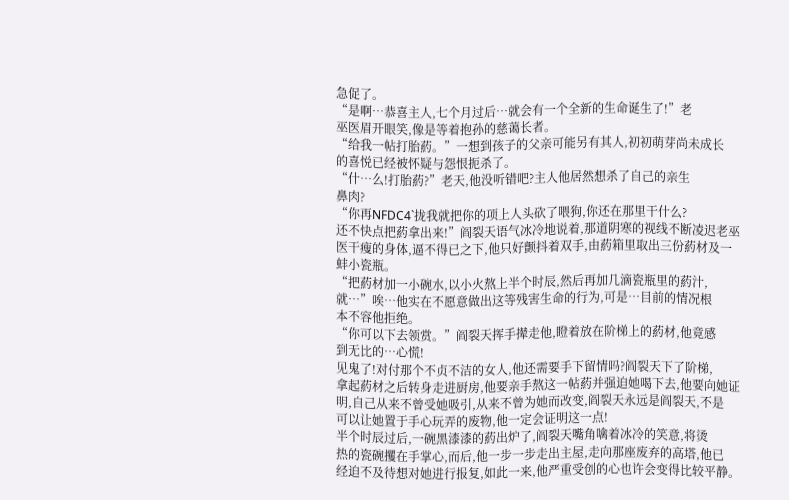急促了。
“是啊…恭喜主人,七个月过后…就会有一个全新的生命诞生了!”老
巫医眉开眼笑,像是等着抱孙的慈蔼长者。
“给我一帖打胎葯。”一想到孩子的父亲可能另有其人,初初萌芽尚未成长
的喜悦已经被怀疑与怨恨扼杀了。
“什…么!打胎葯?”老天,他没听错吧?主人他居然想杀了自己的亲生
鼻肉?
“你再NFDC4`拢我就把你的项上人头砍了喂狗,你还在那里干什么?
还不快点把葯拿出来!”阎裂天语气冰冷地说着,那道阴寒的视线不断凌迟老巫
医干瘦的身体,逼不得已之下,他只好颤抖着双手,由葯箱里取出三份葯材及一
蚌小瓷瓶。
“把葯材加一小碗水,以小火熬上半个时辰,然后再加几滴瓷瓶里的葯汁,
就…”唉…他实在不愿意做出这等残害生命的行为,可是…目前的情况根
本不容他拒绝。
“你可以下去领赏。”阎裂天挥手撵走他,瞪着放在阶梯上的葯材,他竟感
到无比的…心慌!
见鬼了!对付那个不贞不洁的女人,他还需要手下留情吗?阎裂天下了阶梯,
拿起葯材之后转身走进厨房,他要亲手熬这一帖葯并强迫她喝下去,他要向她证
明,自己从来不曾受她吸引,从来不曾为她而改变,阎裂天永远是阎裂天,不是
可以让她置于手心玩弄的废物,他一定会证明这一点!
半个时辰过后,一碗黑漆漆的葯出炉了,阎裂天嘴角噙着冰冷的笑意,将烫
热的瓷碗攫在手掌心,而后,他一步一步走出主屋,走向那座废弃的高塔,他已
经迫不及待想对她进行报复,如此一来,他严重受创的心也许会变得比较平静。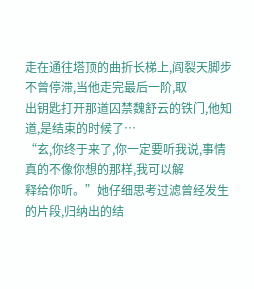走在通往塔顶的曲折长梯上,阎裂天脚步不曾停滞,当他走完最后一阶,取
出钥匙打开那道囚禁魏舒云的铁门,他知道,是结束的时候了…
“玄,你终于来了,你一定要听我说,事情真的不像你想的那样,我可以解
释给你听。”她仔细思考过滤曾经发生的片段,归纳出的结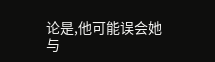论是,他可能误会她
与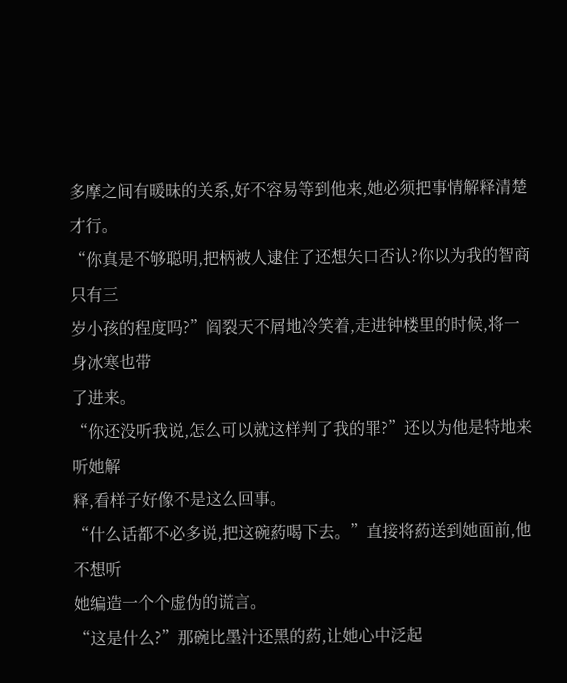多摩之间有暖昧的关系,好不容易等到他来,她必须把事情解释清楚才行。
“你真是不够聪明,把柄被人逮住了还想矢口否认?你以为我的智商只有三
岁小孩的程度吗?”阎裂天不屑地冷笑着,走进钟楼里的时候,将一身冰寒也带
了进来。
“你还没听我说,怎么可以就这样判了我的罪?”还以为他是特地来听她解
释,看样子好像不是这么回事。
“什么话都不必多说,把这碗葯喝下去。”直接将葯送到她面前,他不想听
她编造一个个虚伪的谎言。
“这是什么?”那碗比墨汁还黑的葯,让她心中泛起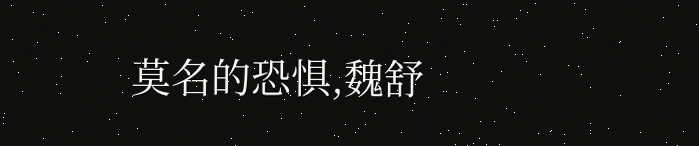莫名的恐惧,魏舒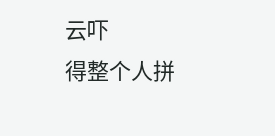云吓
得整个人拼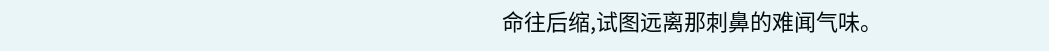命往后缩,试图远离那刺鼻的难闻气味。